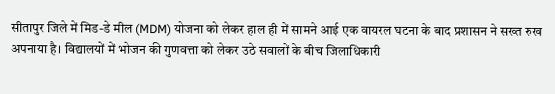सीतापुर जिले में मिड-डे मील (MDM) योजना को लेकर हाल ही में सामने आई एक वायरल घटना के बाद प्रशासन ने सख्त रुख अपनाया है। विद्यालयों में भोजन की गुणवत्ता को लेकर उठे सवालों के बीच जिलाधिकारी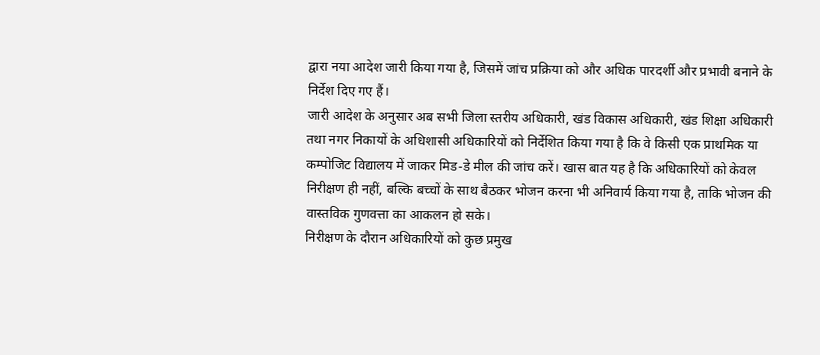द्वारा नया आदेश जारी किया गया है, जिसमें जांच प्रक्रिया को और अधिक पारदर्शी और प्रभावी बनाने के निर्देश दिए गए हैं।
जारी आदेश के अनुसार अब सभी जिला स्तरीय अधिकारी, खंड विकास अधिकारी, खंड शिक्षा अधिकारी तथा नगर निकायों के अधिशासी अधिकारियों को निर्देशित किया गया है कि वे किसी एक प्राथमिक या कम्पोजिट विद्यालय में जाकर मिड-डे मील की जांच करें। खास बात यह है कि अधिकारियों को केवल निरीक्षण ही नहीं, बल्कि बच्चों के साथ बैठकर भोजन करना भी अनिवार्य किया गया है, ताकि भोजन की वास्तविक गुणवत्ता का आकलन हो सके।
निरीक्षण के दौरान अधिकारियों को कुछ प्रमुख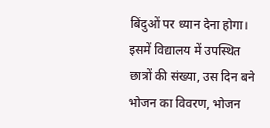बिंदुओं पर ध्यान देना होगा। इसमें विद्यालय में उपस्थित छात्रों की संख्या, उस दिन बने भोजन का विवरण, भोजन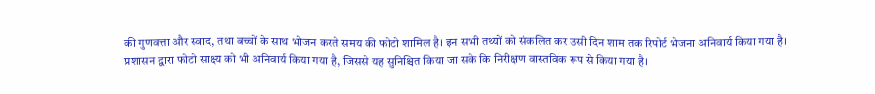की गुणवत्ता और स्वाद, तथा बच्चों के साथ भोजन करते समय की फोटो शामिल है। इन सभी तथ्यों को संकलित कर उसी दिन शाम तक रिपोर्ट भेजना अनिवार्य किया गया है।
प्रशासन द्वारा फोटो साक्ष्य को भी अनिवार्य किया गया है, जिससे यह सुनिश्चित किया जा सके कि निरीक्षण वास्तविक रूप से किया गया है।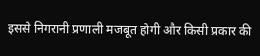इससे निगरानी प्रणाली मजबूत होगी और किसी प्रकार की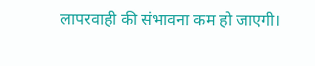लापरवाही की संभावना कम हो जाएगी।